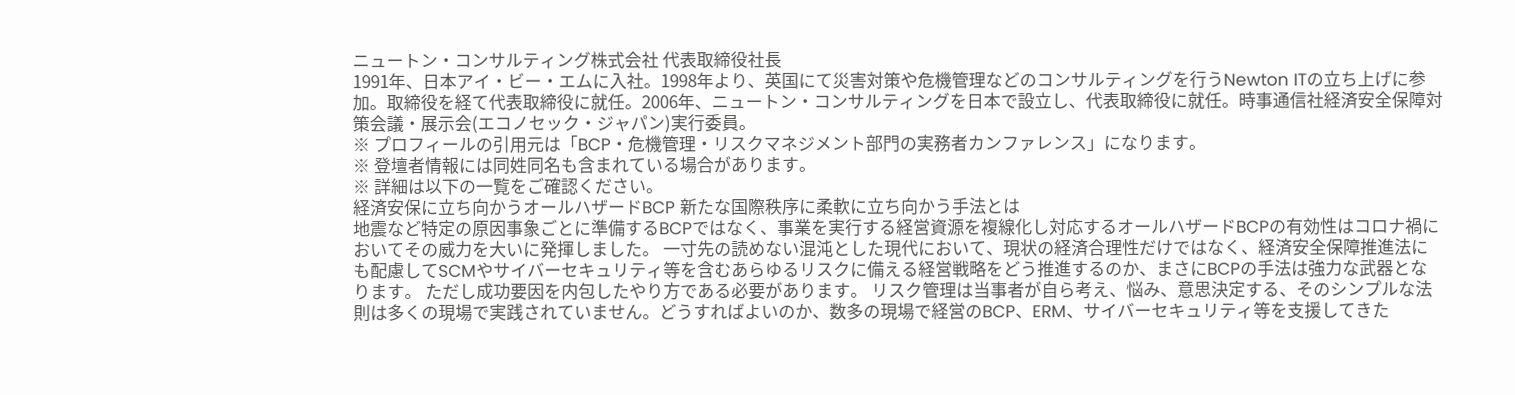ニュートン・コンサルティング株式会社 代表取締役社長
1991年、日本アイ・ビー・エムに入社。1998年より、英国にて災害対策や危機管理などのコンサルティングを行うNewton ITの立ち上げに参加。取締役を経て代表取締役に就任。2006年、ニュートン・コンサルティングを日本で設立し、代表取締役に就任。時事通信社経済安全保障対策会議・展示会(エコノセック・ジャパン)実行委員。
※ プロフィールの引用元は「BCP・危機管理・リスクマネジメント部門の実務者カンファレンス」になります。
※ 登壇者情報には同姓同名も含まれている場合があります。
※ 詳細は以下の一覧をご確認ください。
経済安保に立ち向かうオールハザードBCP 新たな国際秩序に柔軟に立ち向かう手法とは
地震など特定の原因事象ごとに準備するBCPではなく、事業を実行する経営資源を複線化し対応するオールハザードBCPの有効性はコロナ禍においてその威力を大いに発揮しました。 一寸先の読めない混沌とした現代において、現状の経済合理性だけではなく、経済安全保障推進法にも配慮してSCMやサイバーセキュリティ等を含むあらゆるリスクに備える経営戦略をどう推進するのか、まさにBCPの手法は強力な武器となります。 ただし成功要因を内包したやり方である必要があります。 リスク管理は当事者が自ら考え、悩み、意思決定する、そのシンプルな法則は多くの現場で実践されていません。どうすればよいのか、数多の現場で経営のBCP、ERM、サイバーセキュリティ等を支援してきた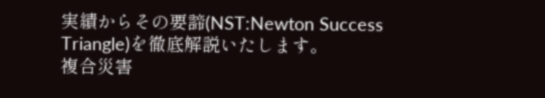実績からその要諦(NST:Newton Success Triangle)を徹底解説いたします。
複合災害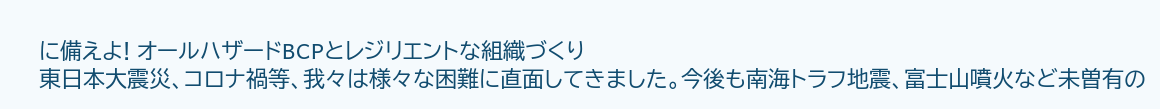に備えよ! オールハザードBCPとレジリエントな組織づくり
東日本大震災、コロナ禍等、我々は様々な困難に直面してきました。今後も南海トラフ地震、富士山噴火など未曽有の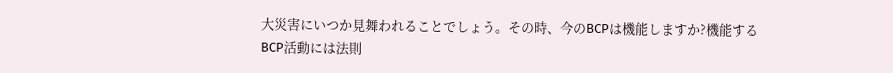大災害にいつか見舞われることでしょう。その時、今のBCPは機能しますか?機能するBCP活動には法則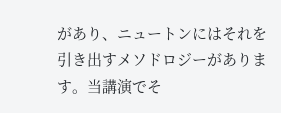があり、ニュートンにはそれを引き出すメソドロジーがあります。当講演でそ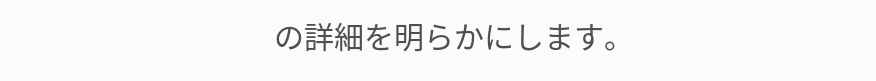の詳細を明らかにします。